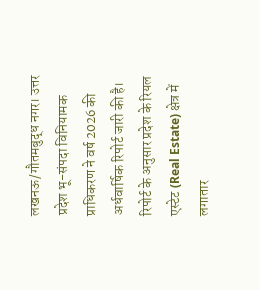लखनऊ/गौतमबुद्ध नगर। उत्तर प्रदेश भू-संपदा विनियामक प्राधिकरण ने वर्ष 2026 की अर्धवार्षिक रिपोर्ट जारी की है। रिपोर्ट के अनुसार प्रदेश के रियल एस्टेट (Real Estate) क्षेत्र में लगातार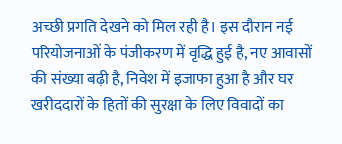अच्छी प्रगति देखने को मिल रही है। इस दौरान नई परियोजनाओं के पंजीकरण में वृद्धि हुई है, नए आवासों की संख्या बढ़ी है, निवेश में इजाफा हुआ है और घर खरीददारों के हितों की सुरक्षा के लिए विवादों का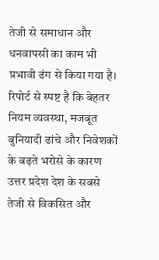तेजी से समाधान और धनवापसी का काम भी प्रभावी ढंग से किया गया है।
रिपोर्ट से स्पष्ट है कि बेहतर नियम व्यवस्था, मजबूत बुनियादी ढांचे और निवेशकों के बढ़ते भरोसे के कारण उत्तर प्रदेश देश के सबसे तेजी से विकसित और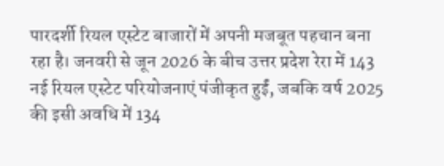पारदर्शी रियल एस्टेट बाजारों में अपनी मजबूत पहचान बना रहा है। जनवरी से जून 2026 के बीच उत्तर प्रदेश रेरा में 143 नई रियल एस्टेट परियोजनाएं पंजीकृत हुईं, जबकि वर्ष 2025 की इसी अवधि में 134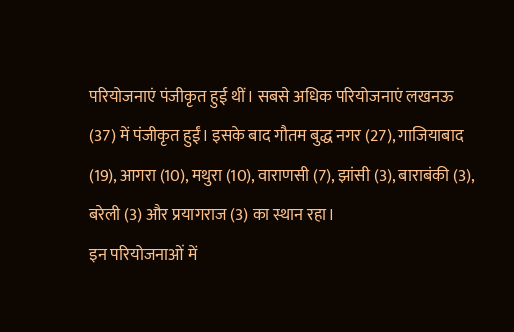परियोजनाएं पंजीकृत हुई थीं। सबसे अधिक परियोजनाएं लखनऊ (37) में पंजीकृत हुईं। इसके बाद गौतम बुद्ध नगर (27), गाजियाबाद (19), आगरा (10), मथुरा (10), वाराणसी (7), झांसी (3), बाराबंकी (3), बरेली (3) और प्रयागराज (3) का स्थान रहा।
इन परियोजनाओं में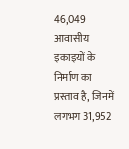46,049 आवासीय इकाइयों के निर्माण का प्रस्ताव है, जिनमें लगभग 31,952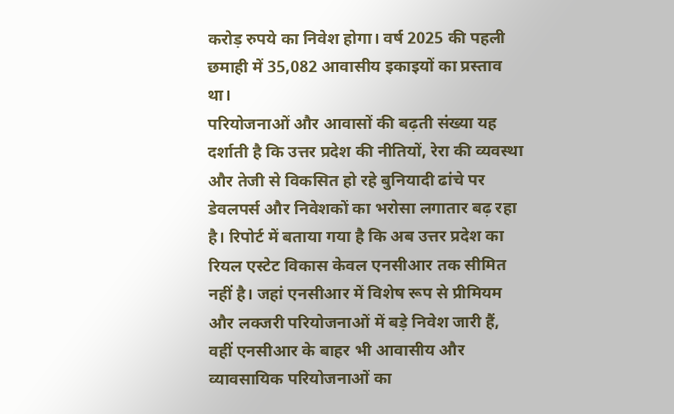करोड़ रुपये का निवेश होगा। वर्ष 2025 की पहली छमाही में 35,082 आवासीय इकाइयों का प्रस्ताव था।
परियोजनाओं और आवासों की बढ़ती संख्या यह दर्शाती है कि उत्तर प्रदेश की नीतियों, रेरा की व्यवस्था और तेजी से विकसित हो रहे बुनियादी ढांचे पर डेवलपर्स और निवेशकों का भरोसा लगातार बढ़ रहा है। रिपोर्ट में बताया गया है कि अब उत्तर प्रदेश का रियल एस्टेट विकास केवल एनसीआर तक सीमित नहीं है। जहां एनसीआर में विशेष रूप से प्रीमियम और लक्जरी परियोजनाओं में बड़े निवेश जारी हैं, वहीं एनसीआर के बाहर भी आवासीय और व्यावसायिक परियोजनाओं का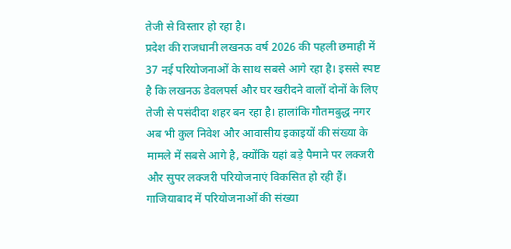तेजी से विस्तार हो रहा है।
प्रदेश की राजधानी लखनऊ वर्ष 2026 की पहली छमाही में 37 नई परियोजनाओं के साथ सबसे आगे रहा है। इससे स्पष्ट है कि लखनऊ डेवलपर्स और घर खरीदने वालों दोनों के लिए तेजी से पसंदीदा शहर बन रहा है। हालांकि गौतमबुद्ध नगर अब भी कुल निवेश और आवासीय इकाइयों की संख्या के मामले में सबसे आगे है, क्योंकि यहां बड़े पैमाने पर लक्जरी और सुपर लक्जरी परियोजनाएं विकसित हो रही हैं। गाजियाबाद में परियोजनाओं की संख्या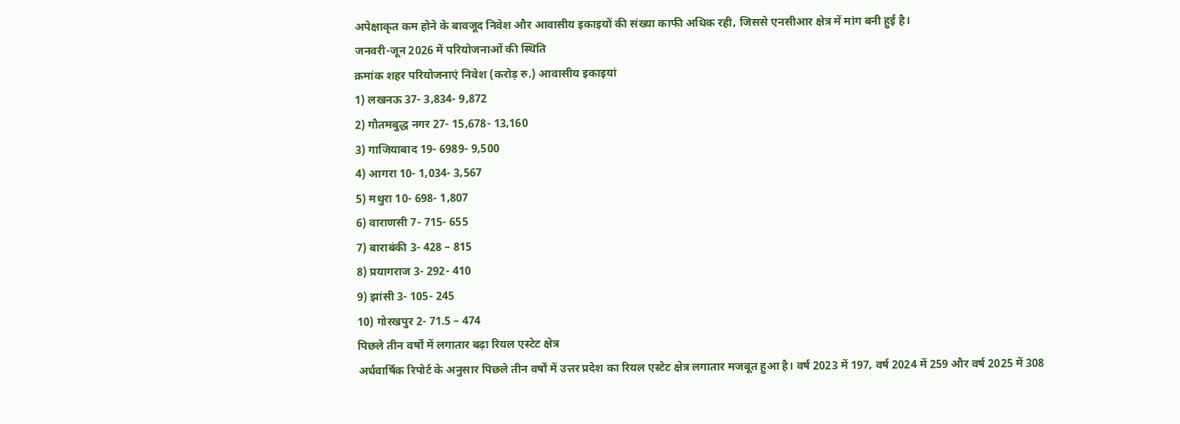अपेक्षाकृत कम होने के बावजूद निवेश और आवासीय इकाइयों की संख्या काफी अधिक रही, जिससे एनसीआर क्षेत्र में मांग बनी हुई है।
जनवरी-जून 2026 में परियोजनाओं की स्थिति
क्रमांक शहर परियोजनाएं निवेश (करोड़ रु.) आवासीय इकाइयां
1) लखनऊ 37- 3,834- 9,872
2) गौतमबुद्ध नगर 27- 15,678- 13,160
3) गाजियाबाद 19- 6989- 9,500
4) आगरा 10- 1,034- 3,567
5) मथुरा 10- 698- 1,807
6) वाराणसी 7- 715- 655
7) बाराबंकी 3- 428 – 815
8) प्रयागराज 3- 292- 410
9) झांसी 3- 105- 245
10) गोरखपुर 2- 71.5 – 474
पिछले तीन वर्षों में लगातार बढ़ा रियल एस्टेट क्षेत्र
अर्धवार्षिक रिपोर्ट के अनुसार पिछले तीन वर्षों में उत्तर प्रदेश का रियल एस्टेट क्षेत्र लगातार मजबूत हुआ है। वर्ष 2023 में 197, वर्ष 2024 में 259 और वर्ष 2025 में 308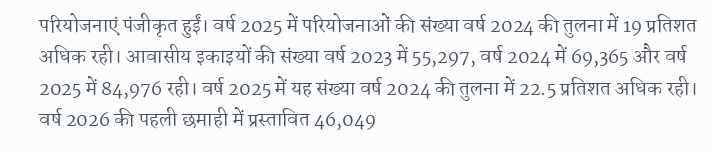परियोजनाएं पंजीकृत हुईं। वर्ष 2025 में परियोजनाओं की संख्या वर्ष 2024 की तुलना में 19 प्रतिशत अधिक रही। आवासीय इकाइयों की संख्या वर्ष 2023 में 55,297, वर्ष 2024 में 69,365 और वर्ष 2025 में 84,976 रही। वर्ष 2025 में यह संख्या वर्ष 2024 की तुलना में 22.5 प्रतिशत अधिक रही।
वर्ष 2026 की पहली छमाही में प्रस्तावित 46,049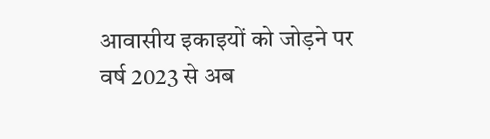आवासीय इकाइयों को जोड़ने पर वर्ष 2023 से अब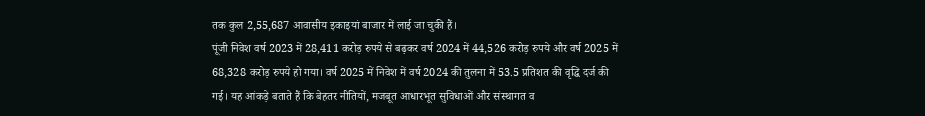तक कुल 2,55,687 आवासीय इकाइयां बाजार में लाई जा चुकी हैं।
पूंजी निवेश वर्ष 2023 में 28,411 करोड़ रुपये से बढ़कर वर्ष 2024 में 44,526 करोड़ रुपये और वर्ष 2025 में 68,328 करोड़ रुपये हो गया। वर्ष 2025 में निवेश में वर्ष 2024 की तुलना में 53.5 प्रतिशत की वृद्धि दर्ज की गई। यह आंकड़े बताते हैं कि बेहतर नीतियों, मजबूत आधारभूत सुविधाओं और संस्थागत व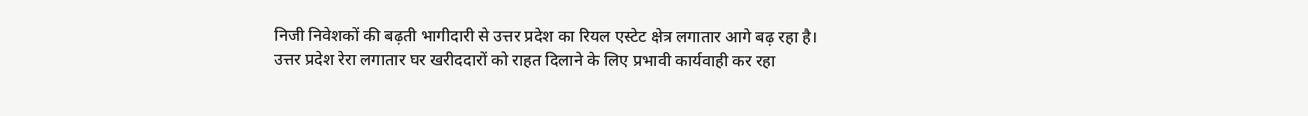निजी निवेशकों की बढ़ती भागीदारी से उत्तर प्रदेश का रियल एस्टेट क्षेत्र लगातार आगे बढ़ रहा है।
उत्तर प्रदेश रेरा लगातार घर खरीददारों को राहत दिलाने के लिए प्रभावी कार्यवाही कर रहा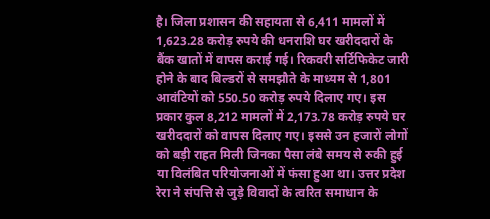है। जिला प्रशासन की सहायता से 6,411 मामलों में 1,623.28 करोड़ रुपये की धनराशि घर खरीददारों के बैंक खातों में वापस कराई गई। रिकवरी सर्टिफिकेट जारी होने के बाद बिल्डरों से समझौते के माध्यम से 1,801 आवंटियों को 550.50 करोड़ रुपये दिलाए गए। इस प्रकार कुल 8,212 मामलों में 2,173.78 करोड़ रुपये घर खरीददारों को वापस दिलाए गए। इससे उन हजारों लोगों को बड़ी राहत मिली जिनका पैसा लंबे समय से रुकी हुई या विलंबित परियोजनाओं में फंसा हुआ था। उत्तर प्रदेश रेरा ने संपत्ति से जुड़े विवादों के त्वरित समाधान के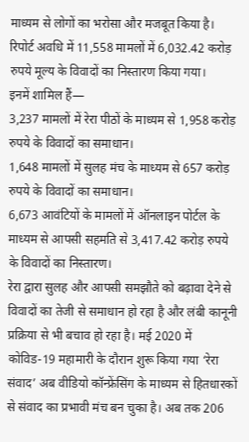माध्यम से लोगों का भरोसा और मजबूत किया है। रिपोर्ट अवधि में 11,558 मामलों में 6,032.42 करोड़ रुपये मूल्य के विवादों का निस्तारण किया गया।
इनमें शामिल हैं—
3,237 मामलों में रेरा पीठों के माध्यम से 1,958 करोड़ रुपये के विवादों का समाधान।
1,648 मामलों में सुलह मंच के माध्यम से 657 करोड़ रुपये के विवादों का समाधान।
6,673 आवंटियों के मामलों में ऑनलाइन पोर्टल के माध्यम से आपसी सहमति से 3,417.42 करोड़ रुपये के विवादों का निस्तारण।
रेरा द्वारा सुलह और आपसी समझौते को बढ़ावा देने से विवादों का तेजी से समाधान हो रहा है और लंबी कानूनी प्रक्रिया से भी बचाव हो रहा है। मई 2020 में कोविड-19 महामारी के दौरान शुरू किया गया ‘रेरा संवाद’ अब वीडियो कॉन्फ्रेंसिंग के माध्यम से हितधारकों से संवाद का प्रभावी मंच बन चुका है। अब तक 206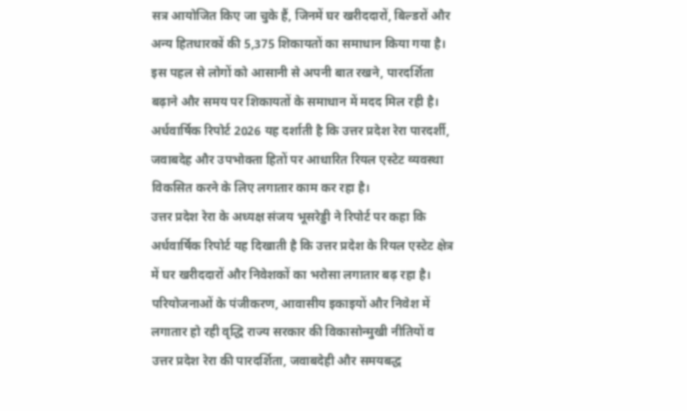सत्र आयोजित किए जा चुके हैं, जिनमें घर खरीददारों, बिल्डरों और अन्य हितधारकों की 5,375 शिकायतों का समाधान किया गया है।
इस पहल से लोगों को आसानी से अपनी बात रखने, पारदर्शिता बढ़ाने और समय पर शिकायतों के समाधान में मदद मिल रही है। अर्धवार्षिक रिपोर्ट 2026 यह दर्शाती है कि उत्तर प्रदेश रेरा पारदर्शी, जवाबदेह और उपभोक्ता हितों पर आधारित रियल एस्टेट व्यवस्था विकसित करने के लिए लगातार काम कर रहा है।
उत्तर प्रदेश रेरा के अध्यक्ष संजय भूसरेड्डी ने रिपोर्ट पर कहा कि अर्धवार्षिक रिपोर्ट यह दिखाती है कि उत्तर प्रदेश के रियल एस्टेट क्षेत्र में घर खरीददारों और निवेशकों का भरोसा लगातार बढ़ रहा है। परियोजनाओं के पंजीकरण, आवासीय इकाइयों और निवेश में लगातार हो रही वृद्धि राज्य सरकार की विकासोन्मुखी नीतियों व उत्तर प्रदेश रेरा की पारदर्शिता, जवाबदेही और समयबद्ध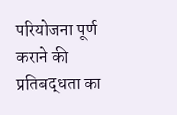परियोजना पूर्ण कराने की प्रतिबद्धता का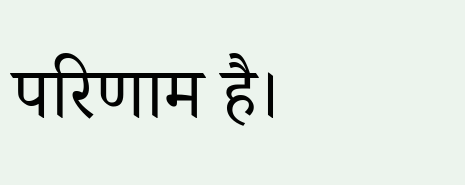परिणाम है।